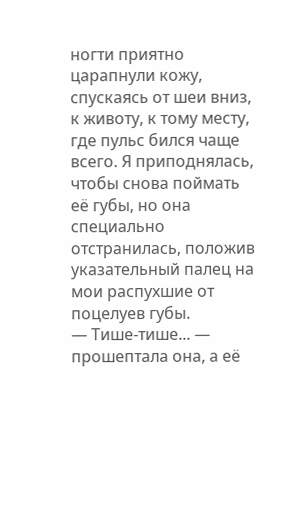ногти приятно царапнули кожу, спускаясь от шеи вниз, к животу, к тому месту, где пульс бился чаще всего. Я приподнялась, чтобы снова поймать её губы, но она специально отстранилась, положив указательный палец на мои распухшие от поцелуев губы.
— Тише-тише... — прошептала она, а её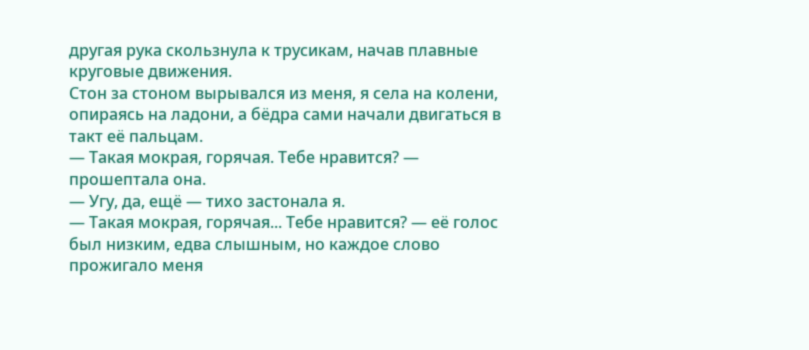другая рука скользнула к трусикам, начав плавные круговые движения.
Стон за стоном вырывался из меня, я села на колени, опираясь на ладони, а бёдра сами начали двигаться в такт её пальцам.
— Такая мокрая, горячая. Тебе нравится? — прошептала она.
— Угу, да, ещё — тихо застонала я.
— Такая мокрая, горячая... Тебе нравится? — её голос был низким, едва слышным, но каждое слово прожигало меня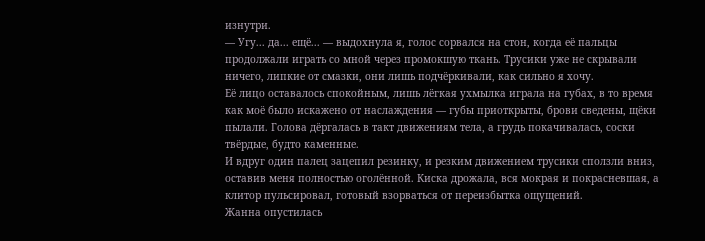изнутри.
— Угу... да... ещё... — выдохнула я, голос сорвался на стон, когда её пальцы продолжали играть со мной через промокшую ткань. Трусики уже не скрывали ничего, липкие от смазки, они лишь подчёркивали, как сильно я хочу.
Её лицо оставалось спокойным, лишь лёгкая ухмылка играла на губах, в то время как моё было искажено от наслаждения — губы приоткрыты, брови сведены, щёки пылали. Голова дёргалась в такт движениям тела, а грудь покачивалась, соски твёрдые, будто каменные.
И вдруг один палец зацепил резинку, и резким движением трусики сползли вниз, оставив меня полностью оголённой. Киска дрожала, вся мокрая и покрасневшая, а клитор пульсировал, готовый взорваться от переизбытка ощущений.
Жанна опустилась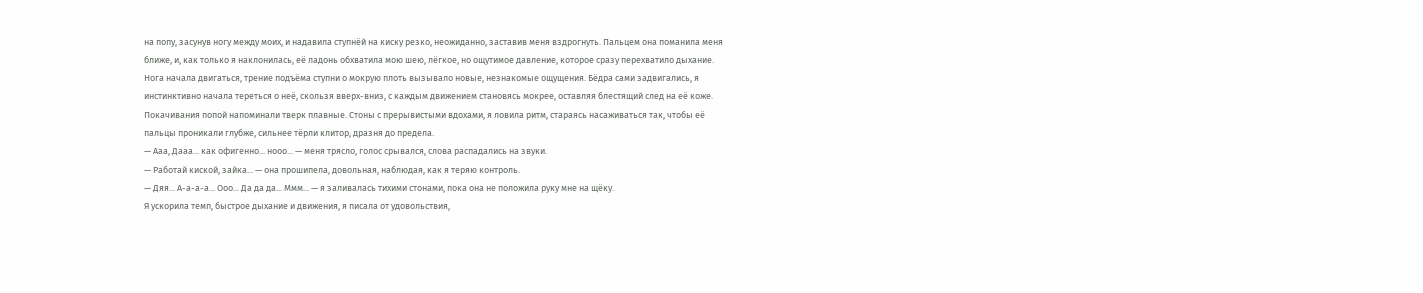на попу, засунув ногу между моих, и надавила ступнёй на киску резко, неожиданно, заставив меня вздрогнуть. Пальцем она поманила меня ближе, и, как только я наклонилась, её ладонь обхватила мою шею, лёгкое, но ощутимое давление, которое сразу перехватило дыхание.
Нога начала двигаться, трение подъёма ступни о мокрую плоть вызывало новые, незнакомые ощущения. Бёдра сами задвигались, я инстинктивно начала тереться о неё, скользя вверх-вниз, с каждым движением становясь мокрее, оставляя блестящий след на её коже.
Покачивания попой напоминали тверк плавные. Стоны с прерывистыми вдохами, я ловила ритм, стараясь насаживаться так, чтобы её пальцы проникали глубже, сильнее тёрли клитор, дразня до предела.
— Ааа, Дааа... как офигенно... нооо... — меня трясло, голос срывался, слова распадались на звуки.
— Работай киской, зайка... — она прошипела, довольная, наблюдая, как я теряю контроль.
— Дяя... А-а-а-а... Ооо... Да да да... Ммм... — я заливалась тихими стонами, пока она не положила руку мне на щёку.
Я ускорила темп, быстрое дыхание и движения, я писала от удовольствия,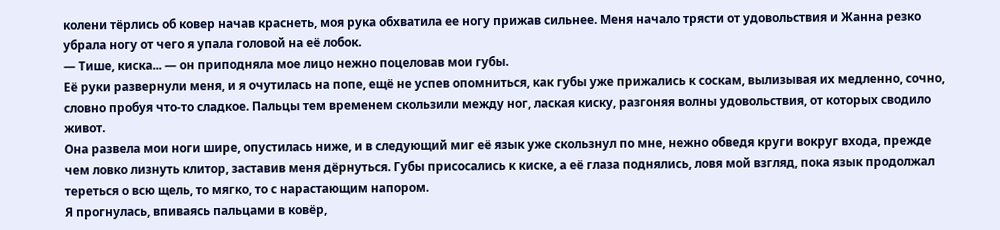колени тёрлись об ковер начав краснеть, моя рука обхватила ее ногу прижав сильнее. Меня начало трясти от удовольствия и Жанна резко убрала ногу от чего я упала головой на её лобок.
— Тише, киска... — он приподняла мое лицо нежно поцеловав мои губы.
Её руки развернули меня, и я очутилась на попе, ещё не успев опомниться, как губы уже прижались к соскам, вылизывая их медленно, сочно, словно пробуя что-то сладкое. Пальцы тем временем скользили между ног, лаская киску, разгоняя волны удовольствия, от которых сводило живот.
Она развела мои ноги шире, опустилась ниже, и в следующий миг её язык уже скользнул по мне, нежно обведя круги вокруг входа, прежде чем ловко лизнуть клитор, заставив меня дёрнуться. Губы присосались к киске, а её глаза поднялись, ловя мой взгляд, пока язык продолжал тереться о всю щель, то мягко, то с нарастающим напором.
Я прогнулась, впиваясь пальцами в ковёр,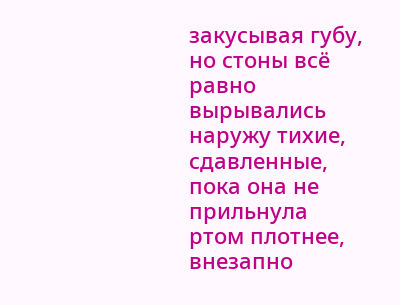закусывая губу, но стоны всё равно вырывались наружу тихие, сдавленные, пока она не прильнула ртом плотнее, внезапно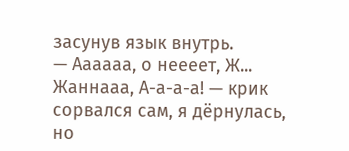засунув язык внутрь.
— Аааааа, о неееет, Ж... Жаннааа, А-а-а-а! — крик сорвался сам, я дёрнулась, но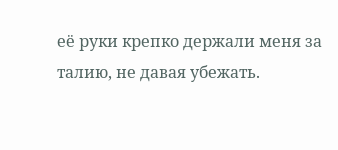её руки крепко держали меня за талию, не давая убежать.